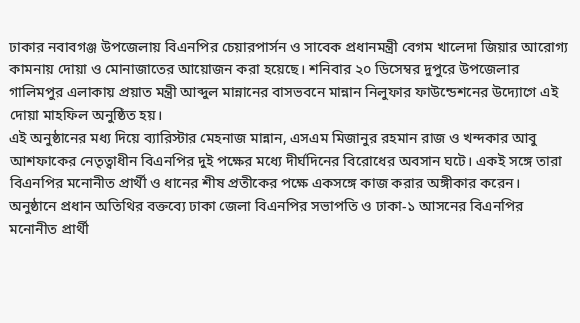ঢাকার নবাবগঞ্জ উপজেলায় বিএনপির চেয়ারপার্সন ও সাবেক প্রধানমন্ত্রী বেগম খালেদা জিয়ার আরোগ্য কামনায় দোয়া ও মোনাজাতের আয়োজন করা হয়েছে। শনিবার ২০ ডিসেম্বর দুপুরে উপজেলার গালিমপুর এলাকায় প্রয়াত মন্ত্রী আব্দুল মান্নানের বাসভবনে মান্নান নিলুফার ফাউন্ডেশনের উদ্যোগে এই দোয়া মাহফিল অনুষ্ঠিত হয়।
এই অনুষ্ঠানের মধ্য দিয়ে ব্যারিস্টার মেহনাজ মান্নান, এসএম মিজানুর রহমান রাজ ও খন্দকার আবু আশফাকের নেতৃত্বাধীন বিএনপির দুই পক্ষের মধ্যে দীর্ঘদিনের বিরোধের অবসান ঘটে। একই সঙ্গে তারা বিএনপির মনোনীত প্রার্থী ও ধানের শীষ প্রতীকের পক্ষে একসঙ্গে কাজ করার অঙ্গীকার করেন।
অনুষ্ঠানে প্রধান অতিথির বক্তব্যে ঢাকা জেলা বিএনপির সভাপতি ও ঢাকা-১ আসনের বিএনপির মনোনীত প্রার্থী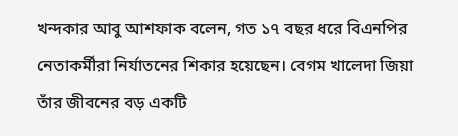খন্দকার আবু আশফাক বলেন, গত ১৭ বছর ধরে বিএনপির নেতাকর্মীরা নির্যাতনের শিকার হয়েছেন। বেগম খালেদা জিয়া তাঁর জীবনের বড় একটি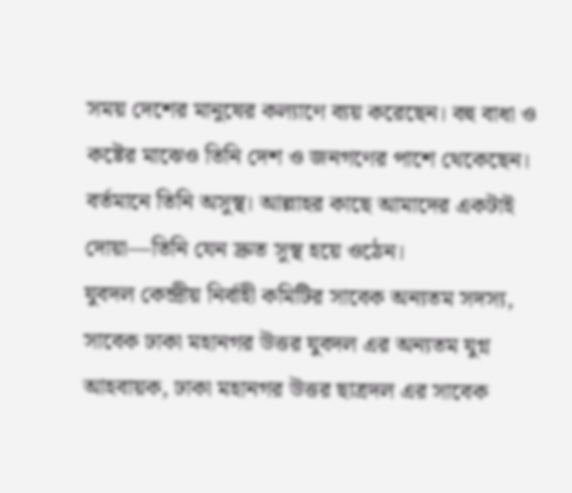সময় দেশের মানুষের কল্যাণে ব্যয় করেছেন। বহু বাধা ও কষ্টের মাঝেও তিনি দেশ ও জনগণের পাশে থেকেছেন। বর্তমানে তিনি অসুস্থ। আল্লাহর কাছে আমাদের একটাই দোয়া—তিনি যেন দ্রুত সুস্থ হয়ে ওঠেন।
যুবদল কেন্দ্রীয় নির্বাহী কমিটির সাবেক অন্যতম সদস্য, সাবেক ঢাকা মহানগর উত্তর যুবদল এর অন্যতম যুগ্ন আহবায়ক, ঢাকা মহানগর উত্তর ছাত্রদল এর সাবেক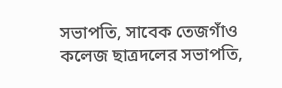সভাপতি, সাবেক তেজগাঁও কলেজ ছাত্রদলের সভাপতি,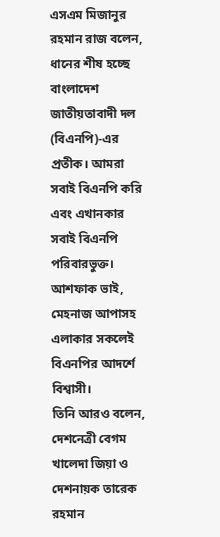এসএম মিজানুর রহমান রাজ বলেন, ধানের শীষ হচ্ছে বাংলাদেশ জাতীয়তাবাদী দল (বিএনপি)-এর প্রতীক। আমরা সবাই বিএনপি করি এবং এখানকার সবাই বিএনপি পরিবারভুক্ত। আশফাক ভাই, মেহনাজ আপাসহ এলাকার সকলেই বিএনপির আদর্শে বিশ্বাসী।
তিনি আরও বলেন, দেশনেত্রী বেগম খালেদা জিয়া ও দেশনায়ক তারেক রহমান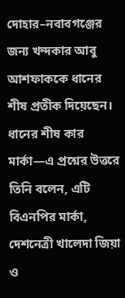দোহার–নবাবগঞ্জের জন্য খন্দকার আবু আশফাককে ধানের শীষ প্রতীক দিয়েছেন। ধানের শীষ কার মার্কা—এ প্রশ্নের উত্তরে তিনি বলেন, এটি বিএনপির মার্কা, দেশনেত্রী খালেদা জিয়া ও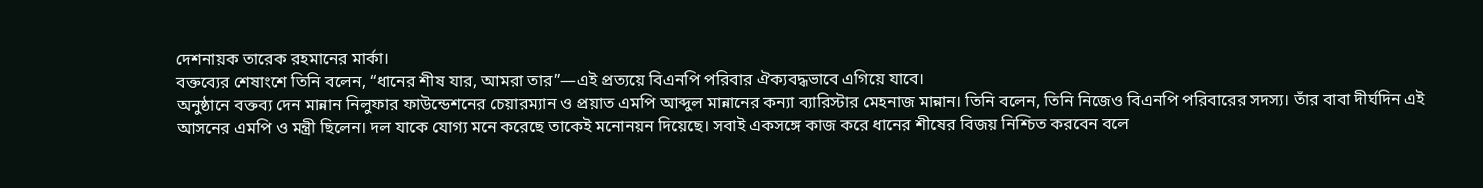দেশনায়ক তারেক রহমানের মার্কা।
বক্তব্যের শেষাংশে তিনি বলেন, “ধানের শীষ যার, আমরা তার”—এই প্রত্যয়ে বিএনপি পরিবার ঐক্যবদ্ধভাবে এগিয়ে যাবে।
অনুষ্ঠানে বক্তব্য দেন মান্নান নিলুফার ফাউন্ডেশনের চেয়ারম্যান ও প্রয়াত এমপি আব্দুল মান্নানের কন্যা ব্যারিস্টার মেহনাজ মান্নান। তিনি বলেন, তিনি নিজেও বিএনপি পরিবারের সদস্য। তাঁর বাবা দীর্ঘদিন এই আসনের এমপি ও মন্ত্রী ছিলেন। দল যাকে যোগ্য মনে করেছে তাকেই মনোনয়ন দিয়েছে। সবাই একসঙ্গে কাজ করে ধানের শীষের বিজয় নিশ্চিত করবেন বলে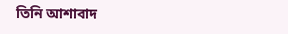তিনি আশাবাদ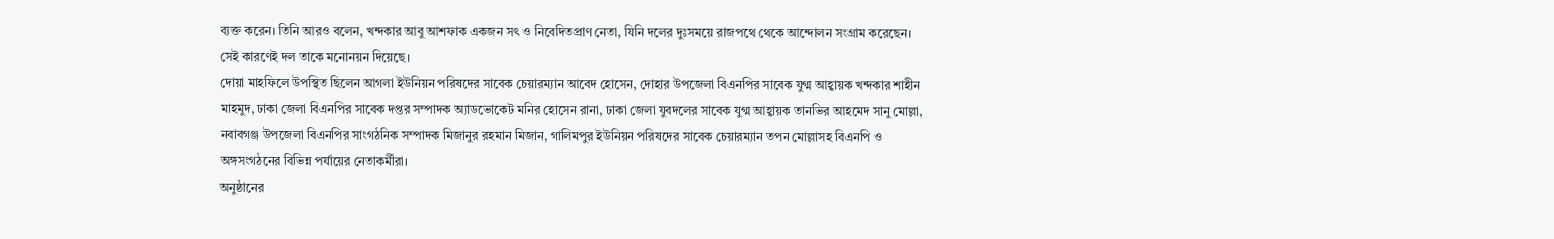ব্যক্ত করেন। তিনি আরও বলেন, খন্দকার আবু আশফাক একজন সৎ ও নিবেদিতপ্রাণ নেতা, যিনি দলের দুঃসময়ে রাজপথে থেকে আন্দোলন সংগ্রাম করেছেন। সেই কারণেই দল তাকে মনোনয়ন দিয়েছে।
দোয়া মাহফিলে উপস্থিত ছিলেন আগলা ইউনিয়ন পরিষদের সাবেক চেয়ারম্যান আবেদ হোসেন, দোহার উপজেলা বিএনপির সাবেক যুগ্ম আহ্বায়ক খন্দকার শাহীন মাহমুদ, ঢাকা জেলা বিএনপির সাবেক দপ্তর সম্পাদক অ্যাডভোকেট মনির হোসেন রানা, ঢাকা জেলা যুবদলের সাবেক যুগ্ম আহ্বায়ক তানভির আহমেদ সানু মোল্লা, নবাবগঞ্জ উপজেলা বিএনপির সাংগঠনিক সম্পাদক মিজানুর রহমান মিজান, গালিমপুর ইউনিয়ন পরিষদের সাবেক চেয়ারম্যান তপন মোল্লাসহ বিএনপি ও অঙ্গসংগঠনের বিভিন্ন পর্যায়ের নেতাকর্মীরা।
অনুষ্ঠানের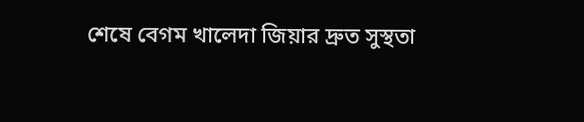শেষে বেগম খালেদা জিয়ার দ্রুত সুস্থতা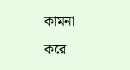কামনা করে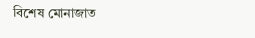বিশেষ মোনাজাত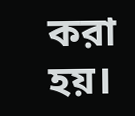করা হয়।